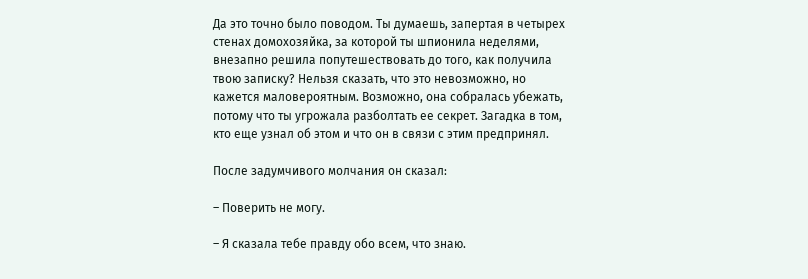Да это точно было поводом. Ты думаешь, запертая в четырех стенах домохозяйка, за которой ты шпионила неделями, внезапно решила попутешествовать до того, как получила твою записку? Нельзя сказать, что это невозможно, но кажется маловероятным. Возможно, она собралась убежать, потому что ты угрожала разболтать ее секрет. Загадка в том, кто еще узнал об этом и что он в связи с этим предпринял.

После задумчивого молчания он сказал:

– Поверить не могу.

– Я сказала тебе правду обо всем, что знаю.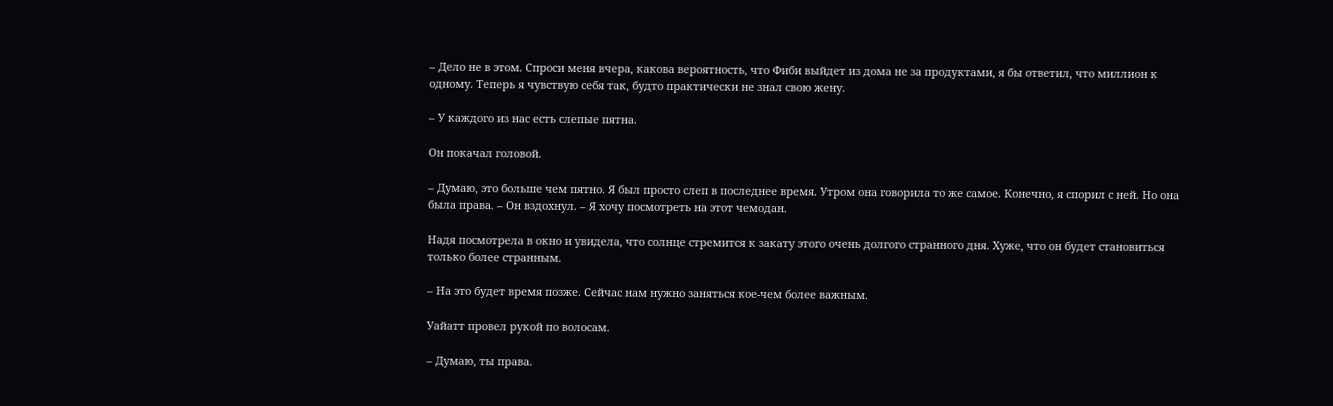– Дело не в этом. Спроси меня вчера, какова вероятность, что Фиби выйдет из дома не за продуктами, я бы ответил, что миллион к одному. Теперь я чувствую себя так, будто практически не знал свою жену.

– У каждого из нас есть слепые пятна.

Он покачал головой.

– Думаю, это больше чем пятно. Я был просто слеп в последнее время. Утром она говорила то же самое. Конечно, я спорил с ней. Но она была права. – Он вздохнул. – Я хочу посмотреть на этот чемодан.

Надя посмотрела в окно и увидела, что солнце стремится к закату этого очень долгого странного дня. Хуже, что он будет становиться только более странным.

– На это будет время позже. Сейчас нам нужно заняться кое-чем более важным.

Уайатт провел рукой по волосам.

– Думаю, ты права.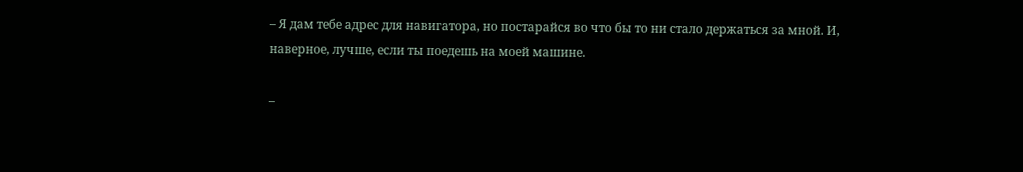– Я дам тебе адрес для навигатора, но постарайся во что бы то ни стало держаться за мной. И, наверное, лучше, если ты поедешь на моей машине.

–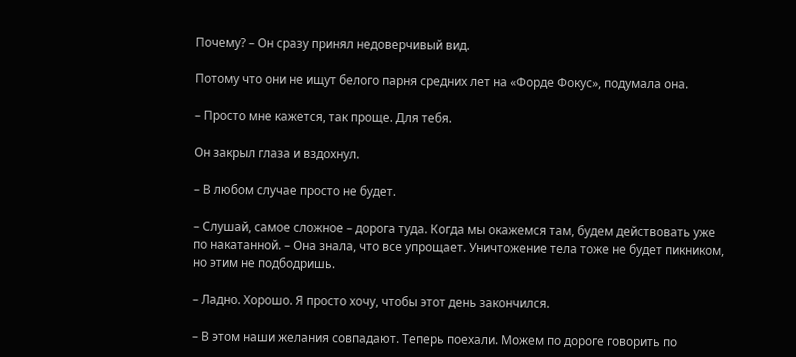Почему? – Он сразу принял недоверчивый вид.

Потому что они не ищут белого парня средних лет на «Форде Фокус», подумала она.

– Просто мне кажется, так проще. Для тебя.

Он закрыл глаза и вздохнул.

– В любом случае просто не будет.

– Слушай, самое сложное – дорога туда. Когда мы окажемся там, будем действовать уже по накатанной. – Она знала, что все упрощает. Уничтожение тела тоже не будет пикником, но этим не подбодришь.

– Ладно. Хорошо. Я просто хочу, чтобы этот день закончился.

– В этом наши желания совпадают. Теперь поехали. Можем по дороге говорить по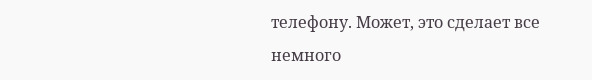телефону. Может, это сделает все немного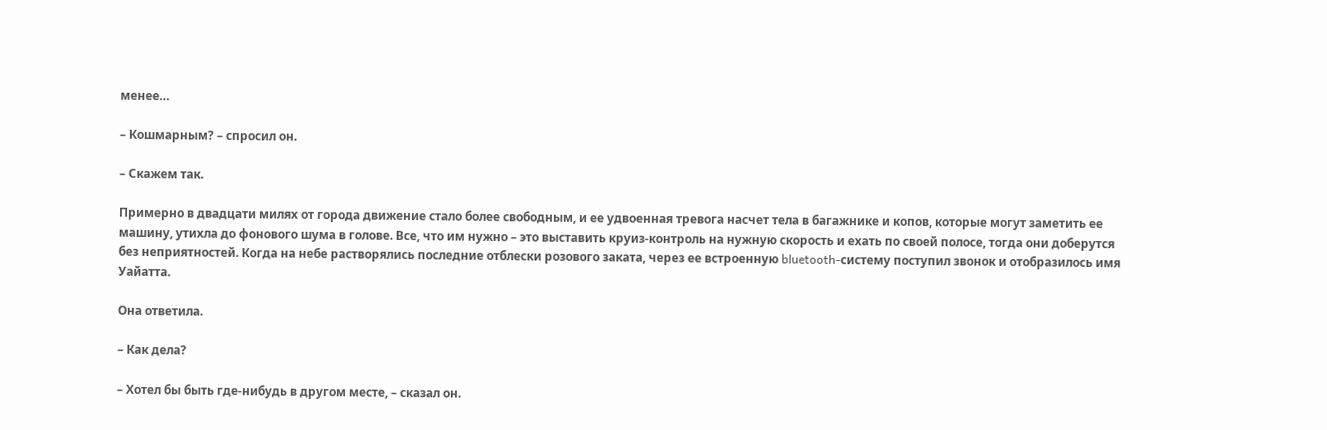менее…

– Кошмарным? – спросил он.

– Скажем так.

Примерно в двадцати милях от города движение стало более свободным, и ее удвоенная тревога насчет тела в багажнике и копов, которые могут заметить ее машину, утихла до фонового шума в голове. Все, что им нужно – это выставить круиз-контроль на нужную скорость и ехать по своей полосе, тогда они доберутся без неприятностей. Когда на небе растворялись последние отблески розового заката, через ее встроенную bluetooth-систему поступил звонок и отобразилось имя Уайатта.

Она ответила.

– Как дела?

– Хотел бы быть где-нибудь в другом месте, – сказал он.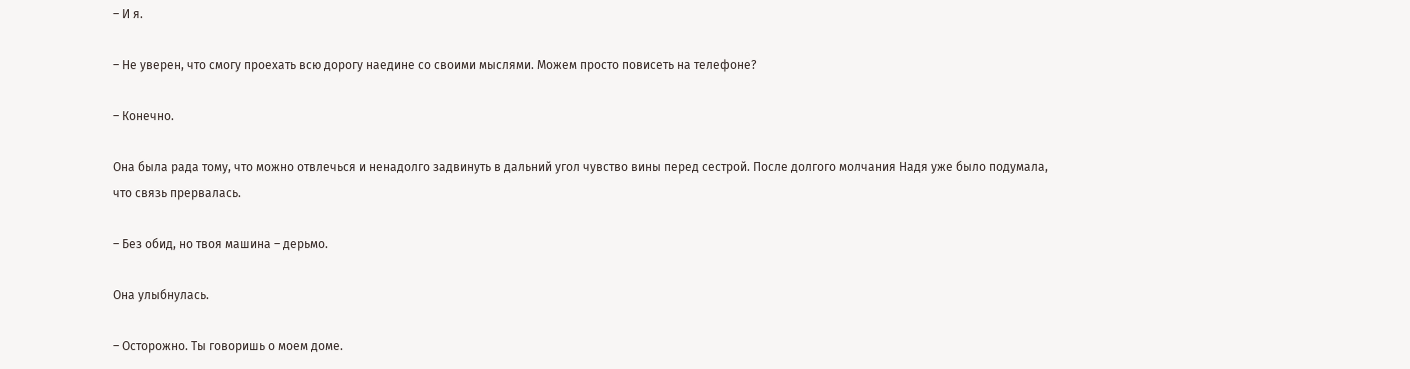– И я.

– Не уверен, что смогу проехать всю дорогу наедине со своими мыслями. Можем просто повисеть на телефоне?

– Конечно.

Она была рада тому, что можно отвлечься и ненадолго задвинуть в дальний угол чувство вины перед сестрой. После долгого молчания Надя уже было подумала, что связь прервалась.

– Без обид, но твоя машина – дерьмо.

Она улыбнулась.

– Осторожно. Ты говоришь о моем доме.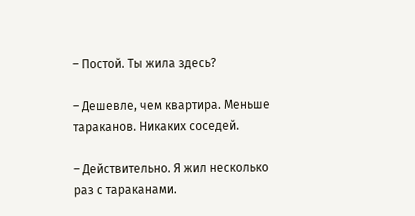– Постой. Ты жила здесь?

– Дешевле, чем квартира. Меньше тараканов. Никаких соседей.

– Действительно. Я жил несколько раз с тараканами.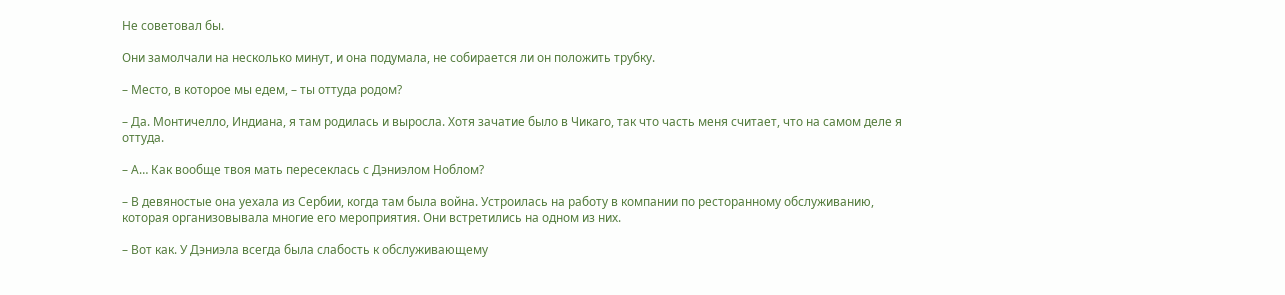Не советовал бы.

Они замолчали на несколько минут, и она подумала, не собирается ли он положить трубку.

– Место, в которое мы едем, – ты оттуда родом?

– Да. Монтичелло, Индиана, я там родилась и выросла. Хотя зачатие было в Чикаго, так что часть меня считает, что на самом деле я оттуда.

– А… Как вообще твоя мать пересеклась с Дэниэлом Ноблом?

– В девяностые она уехала из Сербии, когда там была война. Устроилась на работу в компании по ресторанному обслуживанию, которая организовывала многие его мероприятия. Они встретились на одном из них.

– Вот как. У Дэниэла всегда была слабость к обслуживающему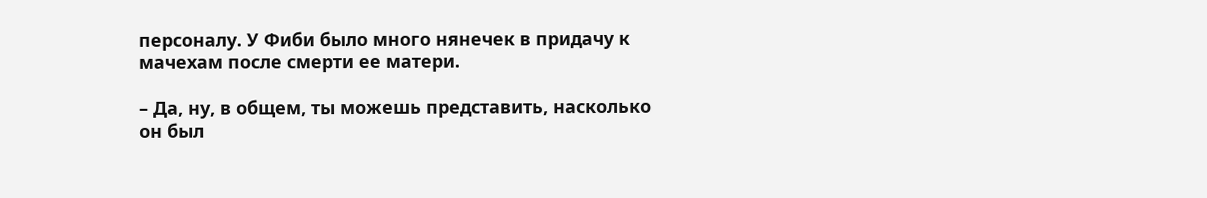персоналу. У Фиби было много нянечек в придачу к мачехам после смерти ее матери.

– Да, ну, в общем, ты можешь представить, насколько он был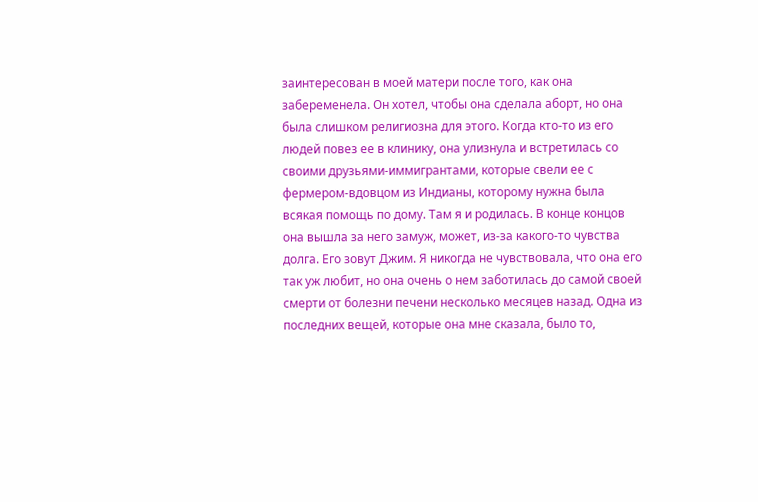заинтересован в моей матери после того, как она забеременела. Он хотел, чтобы она сделала аборт, но она была слишком религиозна для этого. Когда кто-то из его людей повез ее в клинику, она улизнула и встретилась со своими друзьями-иммигрантами, которые свели ее с фермером-вдовцом из Индианы, которому нужна была всякая помощь по дому. Там я и родилась. В конце концов она вышла за него замуж, может, из-за какого-то чувства долга. Его зовут Джим. Я никогда не чувствовала, что она его так уж любит, но она очень о нем заботилась до самой своей смерти от болезни печени несколько месяцев назад. Одна из последних вещей, которые она мне сказала, было то,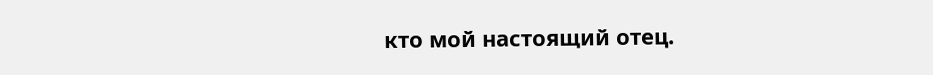кто мой настоящий отец.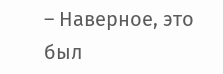– Наверное, это был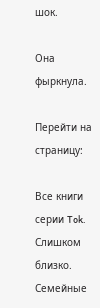шок.

Она фыркнула.

Перейти на страницу:

Все книги серии Tok. Слишком близко. Семейные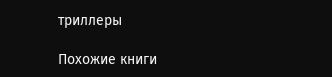триллеры

Похожие книги